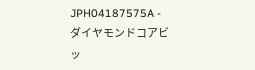JPH04187575A - ダイヤモンドコアビッ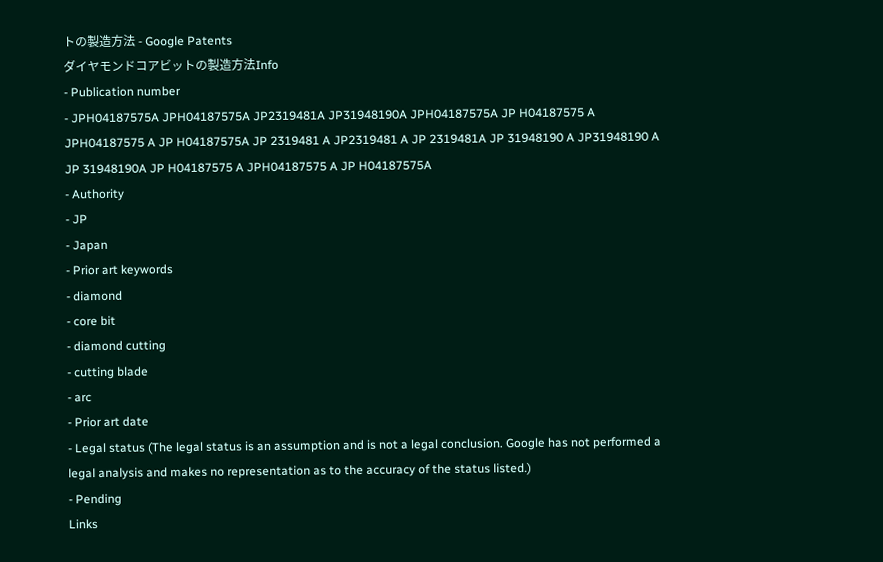トの製造方法 - Google Patents
ダイヤモンドコアビットの製造方法Info
- Publication number
- JPH04187575A JPH04187575A JP2319481A JP31948190A JPH04187575A JP H04187575 A JPH04187575 A JP H04187575A JP 2319481 A JP2319481 A JP 2319481A JP 31948190 A JP31948190 A JP 31948190A JP H04187575 A JPH04187575 A JP H04187575A
- Authority
- JP
- Japan
- Prior art keywords
- diamond
- core bit
- diamond cutting
- cutting blade
- arc
- Prior art date
- Legal status (The legal status is an assumption and is not a legal conclusion. Google has not performed a legal analysis and makes no representation as to the accuracy of the status listed.)
- Pending
Links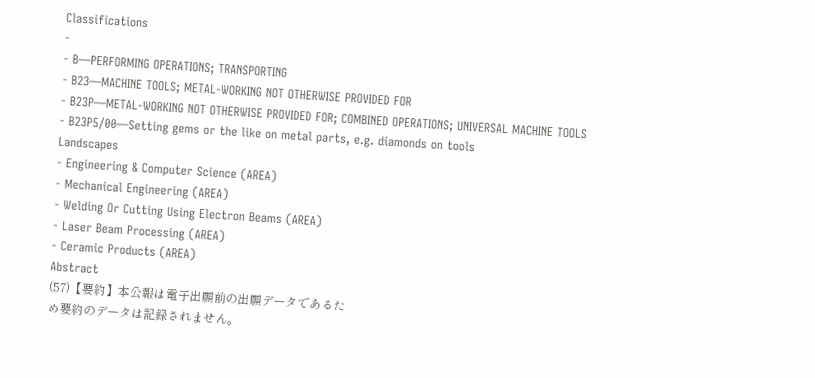Classifications
-
- B—PERFORMING OPERATIONS; TRANSPORTING
- B23—MACHINE TOOLS; METAL-WORKING NOT OTHERWISE PROVIDED FOR
- B23P—METAL-WORKING NOT OTHERWISE PROVIDED FOR; COMBINED OPERATIONS; UNIVERSAL MACHINE TOOLS
- B23P5/00—Setting gems or the like on metal parts, e.g. diamonds on tools
Landscapes
- Engineering & Computer Science (AREA)
- Mechanical Engineering (AREA)
- Welding Or Cutting Using Electron Beams (AREA)
- Laser Beam Processing (AREA)
- Ceramic Products (AREA)
Abstract
(57)【要約】本公報は電子出願前の出願データであるた
め要約のデータは記録されません。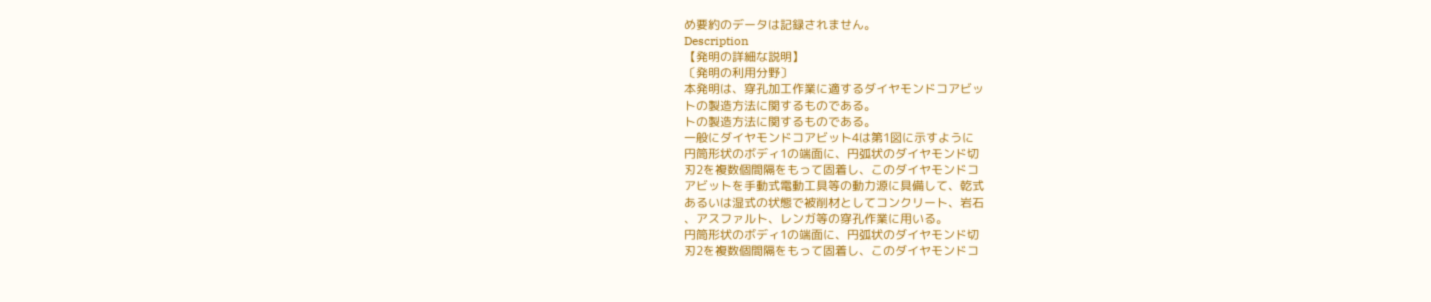め要約のデータは記録されません。
Description
【発明の詳細な説明】
〔発明の利用分野〕
本発明は、穿孔加工作業に適するダイヤモンドコアビッ
トの製造方法に関するものである。
トの製造方法に関するものである。
一般にダイヤモンドコアビット4は第1図に示すように
円筒形状のボディ1の端面に、円弧状のダイヤモンド切
刃2を複数個間隔をもって固着し、このダイヤモンドコ
アビットを手動式電動工具等の動力源に具備して、乾式
あるいは湿式の状態で被削材としてコンクリート、岩石
、アスファルト、レンガ等の穿孔作業に用いる。
円筒形状のボディ1の端面に、円弧状のダイヤモンド切
刃2を複数個間隔をもって固着し、このダイヤモンドコ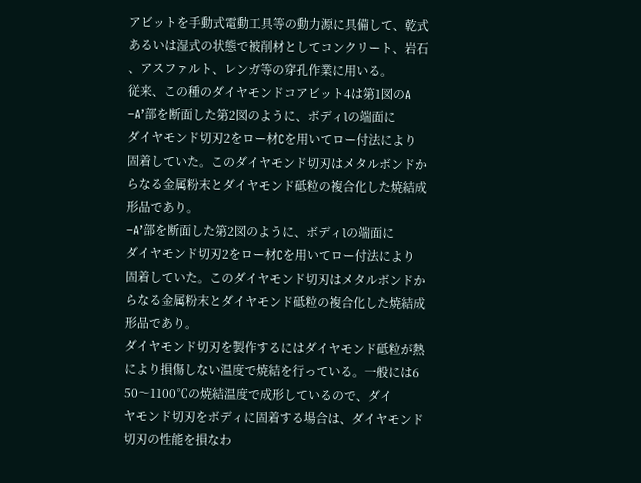アビットを手動式電動工具等の動力源に具備して、乾式
あるいは湿式の状態で被削材としてコンクリート、岩石
、アスファルト、レンガ等の穿孔作業に用いる。
従来、この種のダイヤモンドコアビット4は第1図のA
−A’部を断面した第2図のように、ボディlの端面に
ダイヤモンド切刃2をロー材Cを用いてロー付法により
固着していた。このダイヤモンド切刃はメタルボンドか
らなる金属粉末とダイヤモンド砥粒の複合化した焼結成
形品であり。
−A’部を断面した第2図のように、ボディlの端面に
ダイヤモンド切刃2をロー材Cを用いてロー付法により
固着していた。このダイヤモンド切刃はメタルボンドか
らなる金属粉末とダイヤモンド砥粒の複合化した焼結成
形品であり。
ダイヤモンド切刃を製作するにはダイヤモンド砥粒が熱
により損傷しない温度で焼結を行っている。一般には6
50〜1100℃の焼結温度で成形しているので、ダイ
ヤモンド切刃をボディに固着する場合は、ダイヤモンド
切刃の性能を損なわ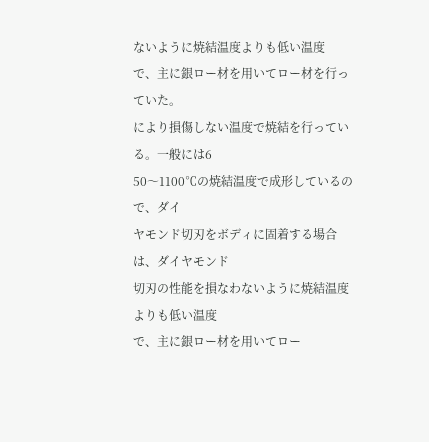ないように焼結温度よりも低い温度
で、主に銀ロー材を用いてロー材を行っていた。
により損傷しない温度で焼結を行っている。一般には6
50〜1100℃の焼結温度で成形しているので、ダイ
ヤモンド切刃をボディに固着する場合は、ダイヤモンド
切刃の性能を損なわないように焼結温度よりも低い温度
で、主に銀ロー材を用いてロー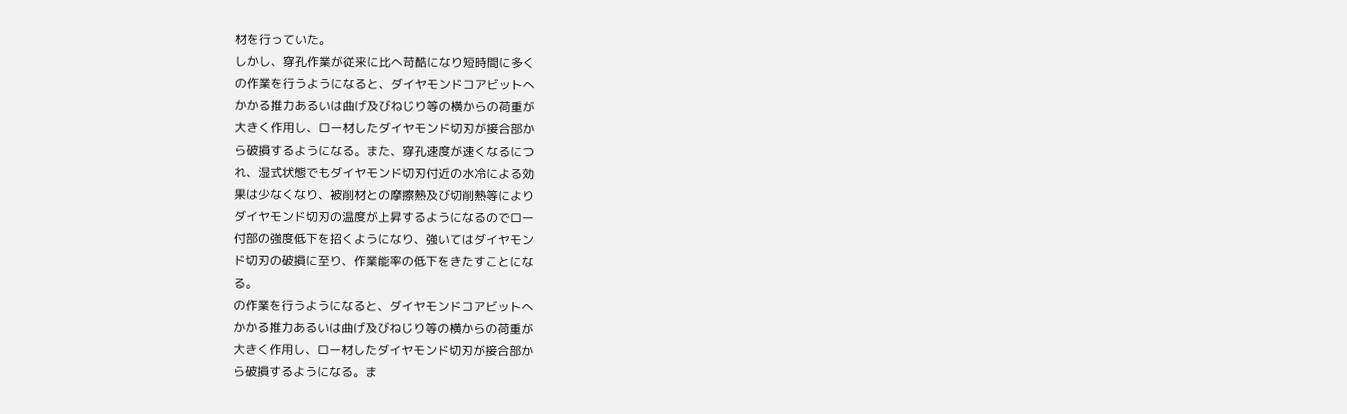材を行っていた。
しかし、穿孔作業が従来に比へ苛酷になり短時間に多く
の作業を行うようになると、ダイヤモンドコアビットへ
かかる推力あるいは曲げ及びねじり等の横からの荷重が
大きく作用し、ロー材したダイヤモンド切刃が接合部か
ら破損するようになる。また、穿孔速度が速くなるにつ
れ、湿式状態でもダイヤモンド切刃付近の水冷による効
果は少なくなり、被削材との摩擦熱及び切削熱等により
ダイヤモンド切刃の温度が上昇するようになるのでロー
付部の強度低下を招くようになり、強いてはダイヤモン
ド切刃の破損に至り、作業能率の低下をきたすことにな
る。
の作業を行うようになると、ダイヤモンドコアビットへ
かかる推力あるいは曲げ及びねじり等の横からの荷重が
大きく作用し、ロー材したダイヤモンド切刃が接合部か
ら破損するようになる。ま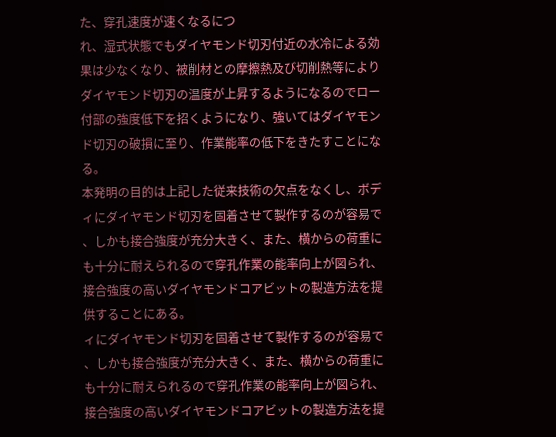た、穿孔速度が速くなるにつ
れ、湿式状態でもダイヤモンド切刃付近の水冷による効
果は少なくなり、被削材との摩擦熱及び切削熱等により
ダイヤモンド切刃の温度が上昇するようになるのでロー
付部の強度低下を招くようになり、強いてはダイヤモン
ド切刃の破損に至り、作業能率の低下をきたすことにな
る。
本発明の目的は上記した従来技術の欠点をなくし、ボデ
ィにダイヤモンド切刃を固着させて製作するのが容易で
、しかも接合強度が充分大きく、また、横からの荷重に
も十分に耐えられるので穿孔作業の能率向上が図られ、
接合強度の高いダイヤモンドコアビットの製造方法を提
供することにある。
ィにダイヤモンド切刃を固着させて製作するのが容易で
、しかも接合強度が充分大きく、また、横からの荷重に
も十分に耐えられるので穿孔作業の能率向上が図られ、
接合強度の高いダイヤモンドコアビットの製造方法を提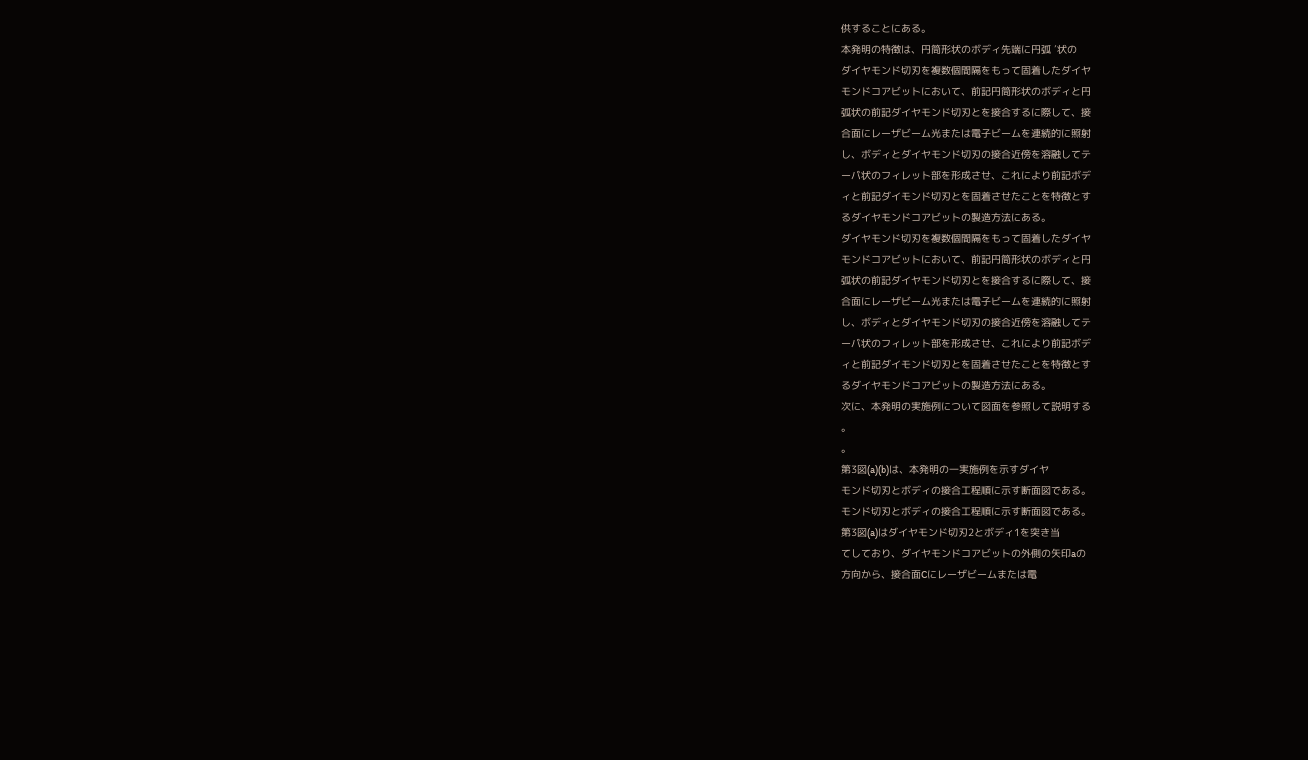供することにある。
本発明の特徴は、円筒形状のボディ先端に円弧 ′状の
ダイヤモンド切刃を複数個間隔をもって固着したダイヤ
モンドコアビットにおいて、前記円筒形状のボディと円
弧状の前記ダイヤモンド切刃とを接合するに際して、接
合面にレーザビーム光または電子ビームを連続的に照射
し、ボディとダイヤモンド切刃の接合近傍を溶融してテ
ーパ状のフィレット部を形成させ、これにより前記ボデ
ィと前記ダイモンド切刃とを固着させたことを特徴とす
るダイヤモンドコアビットの製造方法にある。
ダイヤモンド切刃を複数個間隔をもって固着したダイヤ
モンドコアビットにおいて、前記円筒形状のボディと円
弧状の前記ダイヤモンド切刃とを接合するに際して、接
合面にレーザビーム光または電子ビームを連続的に照射
し、ボディとダイヤモンド切刃の接合近傍を溶融してテ
ーパ状のフィレット部を形成させ、これにより前記ボデ
ィと前記ダイモンド切刃とを固着させたことを特徴とす
るダイヤモンドコアビットの製造方法にある。
次に、本発明の実施例について図面を参照して説明する
。
。
第3図(a)(b)は、本発明の一実施例を示すダイヤ
モンド切刃とボディの接合工程順に示す断面図である。
モンド切刃とボディの接合工程順に示す断面図である。
第3図(a)はダイヤモンド切刃2とボディ1を突き当
てしており、ダイヤモンドコアビットの外側の矢印aの
方向から、接合面Cにレーザビームまたは電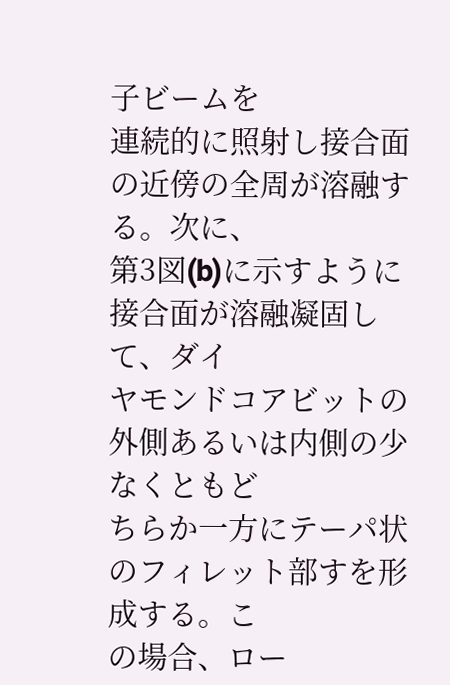子ビームを
連続的に照射し接合面の近傍の全周が溶融する。次に、
第3図(b)に示すように接合面が溶融凝固して、ダイ
ヤモンドコアビットの外側あるいは内側の少なくともど
ちらか一方にテーパ状のフィレット部すを形成する。こ
の場合、ロー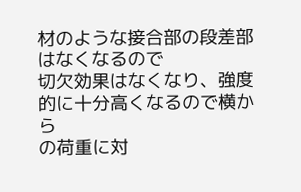材のような接合部の段差部はなくなるので
切欠効果はなくなり、強度的に十分高くなるので横から
の荷重に対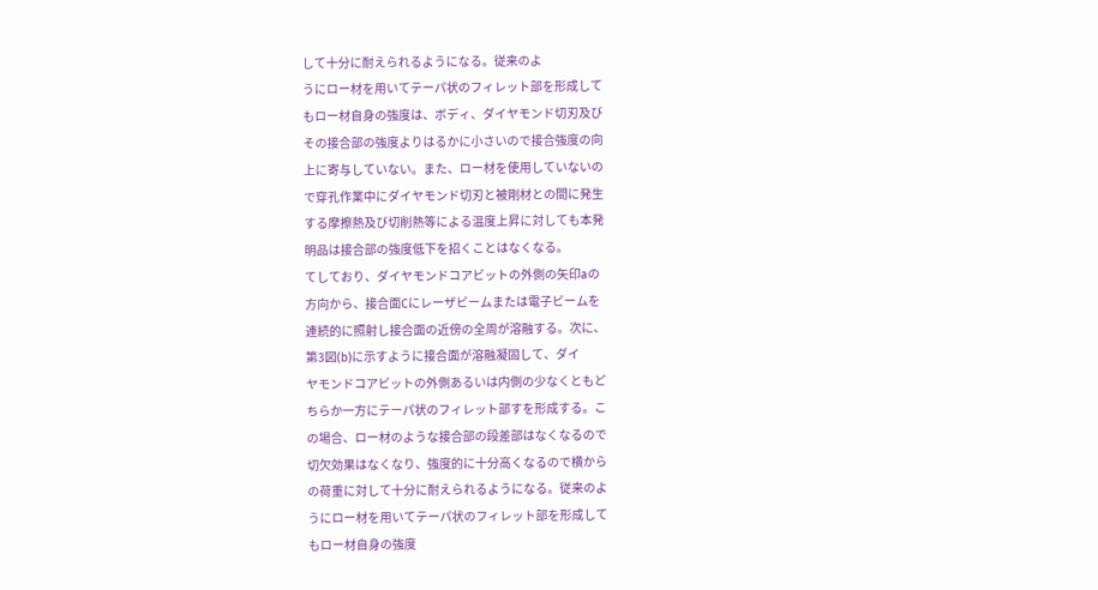して十分に耐えられるようになる。従来のよ
うにロー材を用いてテーパ状のフィレット部を形成して
もロー材自身の強度は、ボディ、ダイヤモンド切刃及び
その接合部の強度よりはるかに小さいので接合強度の向
上に寄与していない。また、ロー材を使用していないの
で穿孔作業中にダイヤモンド切刃と被剛材との間に発生
する摩擦熱及び切削熱等による温度上昇に対しても本発
明品は接合部の強度低下を招くことはなくなる。
てしており、ダイヤモンドコアビットの外側の矢印aの
方向から、接合面Cにレーザビームまたは電子ビームを
連続的に照射し接合面の近傍の全周が溶融する。次に、
第3図(b)に示すように接合面が溶融凝固して、ダイ
ヤモンドコアビットの外側あるいは内側の少なくともど
ちらか一方にテーパ状のフィレット部すを形成する。こ
の場合、ロー材のような接合部の段差部はなくなるので
切欠効果はなくなり、強度的に十分高くなるので横から
の荷重に対して十分に耐えられるようになる。従来のよ
うにロー材を用いてテーパ状のフィレット部を形成して
もロー材自身の強度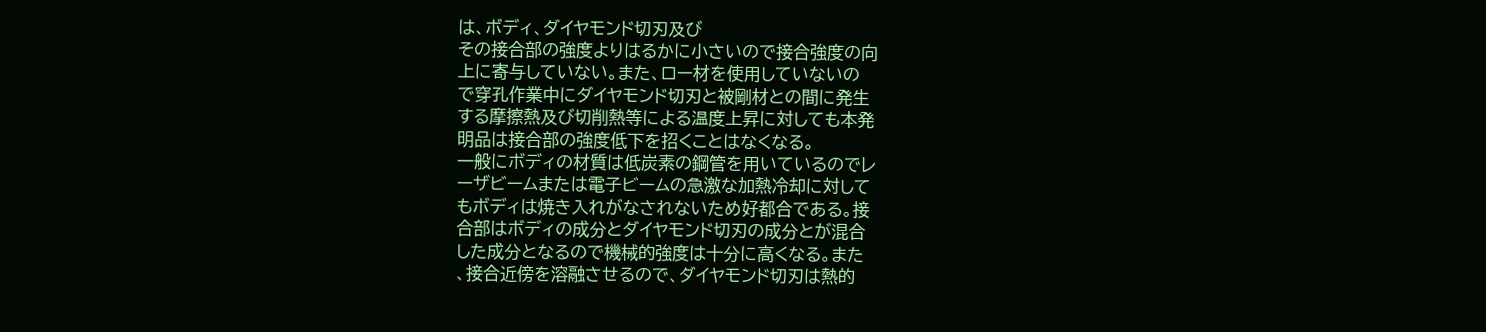は、ボディ、ダイヤモンド切刃及び
その接合部の強度よりはるかに小さいので接合強度の向
上に寄与していない。また、ロー材を使用していないの
で穿孔作業中にダイヤモンド切刃と被剛材との間に発生
する摩擦熱及び切削熱等による温度上昇に対しても本発
明品は接合部の強度低下を招くことはなくなる。
一般にボディの材質は低炭素の鋼管を用いているのでレ
ーザビームまたは電子ビームの急激な加熱冷却に対して
もボディは焼き入れがなされないため好都合である。接
合部はボディの成分とダイヤモンド切刃の成分とが混合
した成分となるので機械的強度は十分に高くなる。また
、接合近傍を溶融させるので、ダイヤモンド切刃は熱的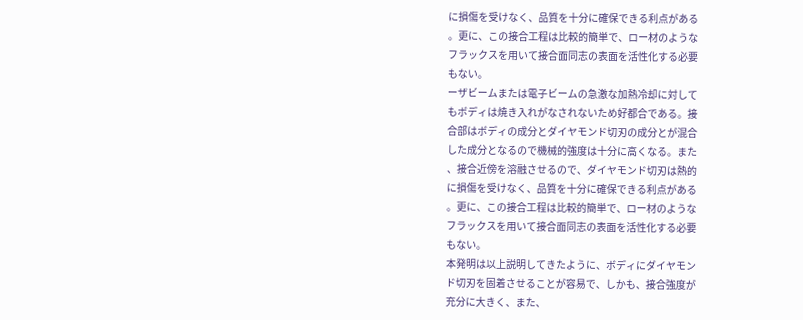に損傷を受けなく、品質を十分に確保できる利点がある
。更に、この接合工程は比較的簡単で、ロー材のような
フラックスを用いて接合面同志の表面を活性化する必要
もない。
ーザビームまたは電子ビームの急激な加熱冷却に対して
もボディは焼き入れがなされないため好都合である。接
合部はボディの成分とダイヤモンド切刃の成分とが混合
した成分となるので機械的強度は十分に高くなる。また
、接合近傍を溶融させるので、ダイヤモンド切刃は熱的
に損傷を受けなく、品質を十分に確保できる利点がある
。更に、この接合工程は比較的簡単で、ロー材のような
フラックスを用いて接合面同志の表面を活性化する必要
もない。
本発明は以上説明してきたように、ボディにダイヤモン
ド切刃を固着させることが容易で、しかも、接合強度が
充分に大きく、また、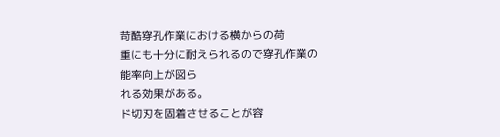苛酷穿孔作業における横からの荷
重にも十分に耐えられるので穿孔作業の能率向上が図ら
れる効果がある。
ド切刃を固着させることが容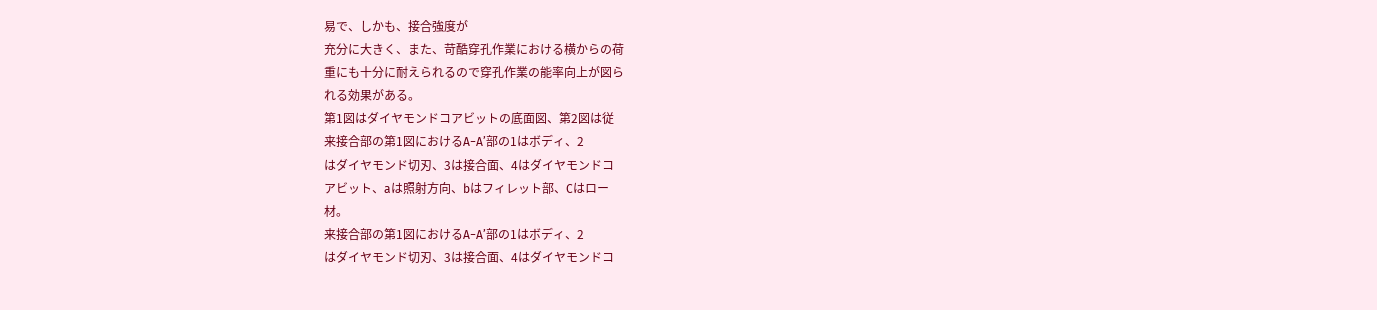易で、しかも、接合強度が
充分に大きく、また、苛酷穿孔作業における横からの荷
重にも十分に耐えられるので穿孔作業の能率向上が図ら
れる効果がある。
第1図はダイヤモンドコアビットの底面図、第2図は従
来接合部の第1図におけるA−A’部の1はボディ、2
はダイヤモンド切刃、3は接合面、4はダイヤモンドコ
アビット、aは照射方向、bはフィレット部、Cはロー
材。
来接合部の第1図におけるA−A’部の1はボディ、2
はダイヤモンド切刃、3は接合面、4はダイヤモンドコ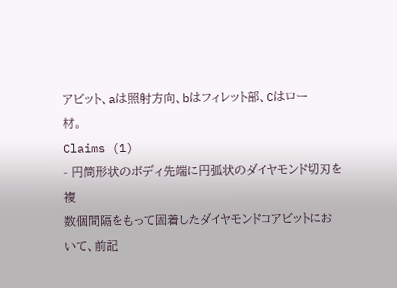アビット、aは照射方向、bはフィレット部、Cはロー
材。
Claims (1)
- 円筒形状のボディ先端に円弧状のダイヤモンド切刃を複
数個間隔をもって固着したダイヤモンドコアビットにお
いて、前記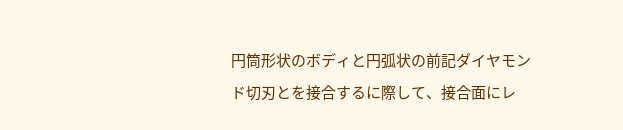円筒形状のボディと円弧状の前記ダイヤモン
ド切刃とを接合するに際して、接合面にレ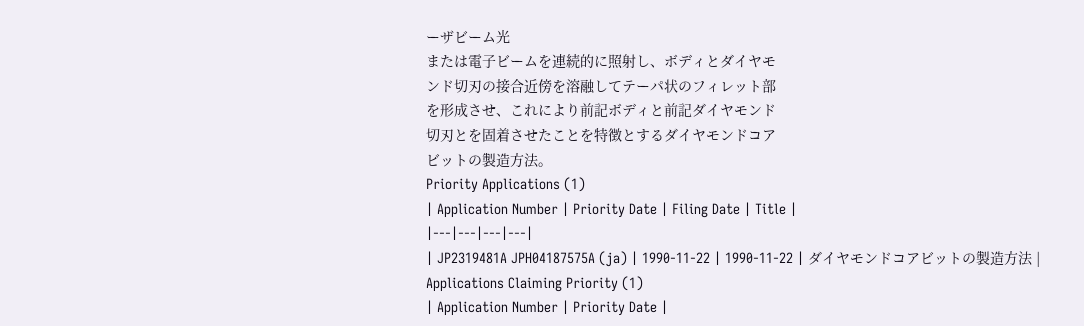ーザビーム光
または電子ビームを連続的に照射し、ボディとダイヤモ
ンド切刃の接合近傍を溶融してテーパ状のフィレット部
を形成させ、これにより前記ボディと前記ダイヤモンド
切刃とを固着させたことを特徴とするダイヤモンドコア
ビットの製造方法。
Priority Applications (1)
| Application Number | Priority Date | Filing Date | Title |
|---|---|---|---|
| JP2319481A JPH04187575A (ja) | 1990-11-22 | 1990-11-22 | ダイヤモンドコアビットの製造方法 |
Applications Claiming Priority (1)
| Application Number | Priority Date |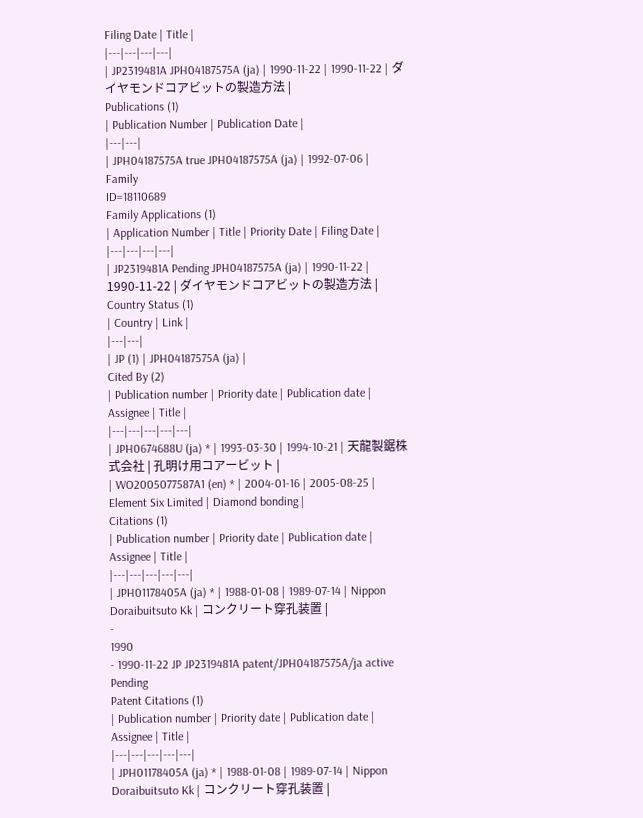Filing Date | Title |
|---|---|---|---|
| JP2319481A JPH04187575A (ja) | 1990-11-22 | 1990-11-22 | ダイヤモンドコアビットの製造方法 |
Publications (1)
| Publication Number | Publication Date |
|---|---|
| JPH04187575A true JPH04187575A (ja) | 1992-07-06 |
Family
ID=18110689
Family Applications (1)
| Application Number | Title | Priority Date | Filing Date |
|---|---|---|---|
| JP2319481A Pending JPH04187575A (ja) | 1990-11-22 | 1990-11-22 | ダイヤモンドコアビットの製造方法 |
Country Status (1)
| Country | Link |
|---|---|
| JP (1) | JPH04187575A (ja) |
Cited By (2)
| Publication number | Priority date | Publication date | Assignee | Title |
|---|---|---|---|---|
| JPH0674688U (ja) * | 1993-03-30 | 1994-10-21 | 天龍製鋸株式会社 | 孔明け用コアービット |
| WO2005077587A1 (en) * | 2004-01-16 | 2005-08-25 | Element Six Limited | Diamond bonding |
Citations (1)
| Publication number | Priority date | Publication date | Assignee | Title |
|---|---|---|---|---|
| JPH01178405A (ja) * | 1988-01-08 | 1989-07-14 | Nippon Doraibuitsuto Kk | コンクリート穿孔装置 |
-
1990
- 1990-11-22 JP JP2319481A patent/JPH04187575A/ja active Pending
Patent Citations (1)
| Publication number | Priority date | Publication date | Assignee | Title |
|---|---|---|---|---|
| JPH01178405A (ja) * | 1988-01-08 | 1989-07-14 | Nippon Doraibuitsuto Kk | コンクリート穿孔装置 |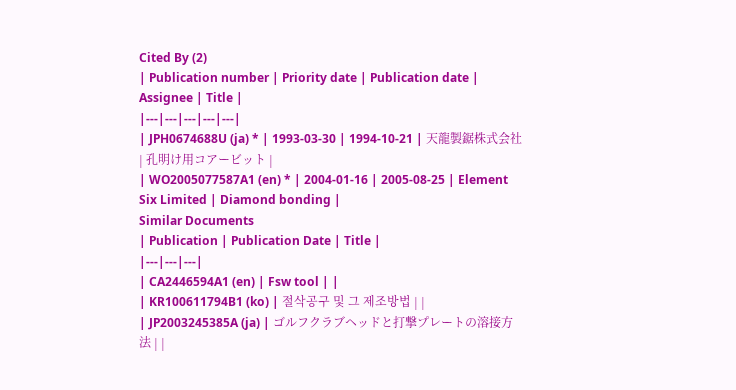Cited By (2)
| Publication number | Priority date | Publication date | Assignee | Title |
|---|---|---|---|---|
| JPH0674688U (ja) * | 1993-03-30 | 1994-10-21 | 天龍製鋸株式会社 | 孔明け用コアービット |
| WO2005077587A1 (en) * | 2004-01-16 | 2005-08-25 | Element Six Limited | Diamond bonding |
Similar Documents
| Publication | Publication Date | Title |
|---|---|---|
| CA2446594A1 (en) | Fsw tool | |
| KR100611794B1 (ko) | 절삭공구 및 그 제조방법 | |
| JP2003245385A (ja) | ゴルフクラブヘッドと打撃プレートの溶接方法 | |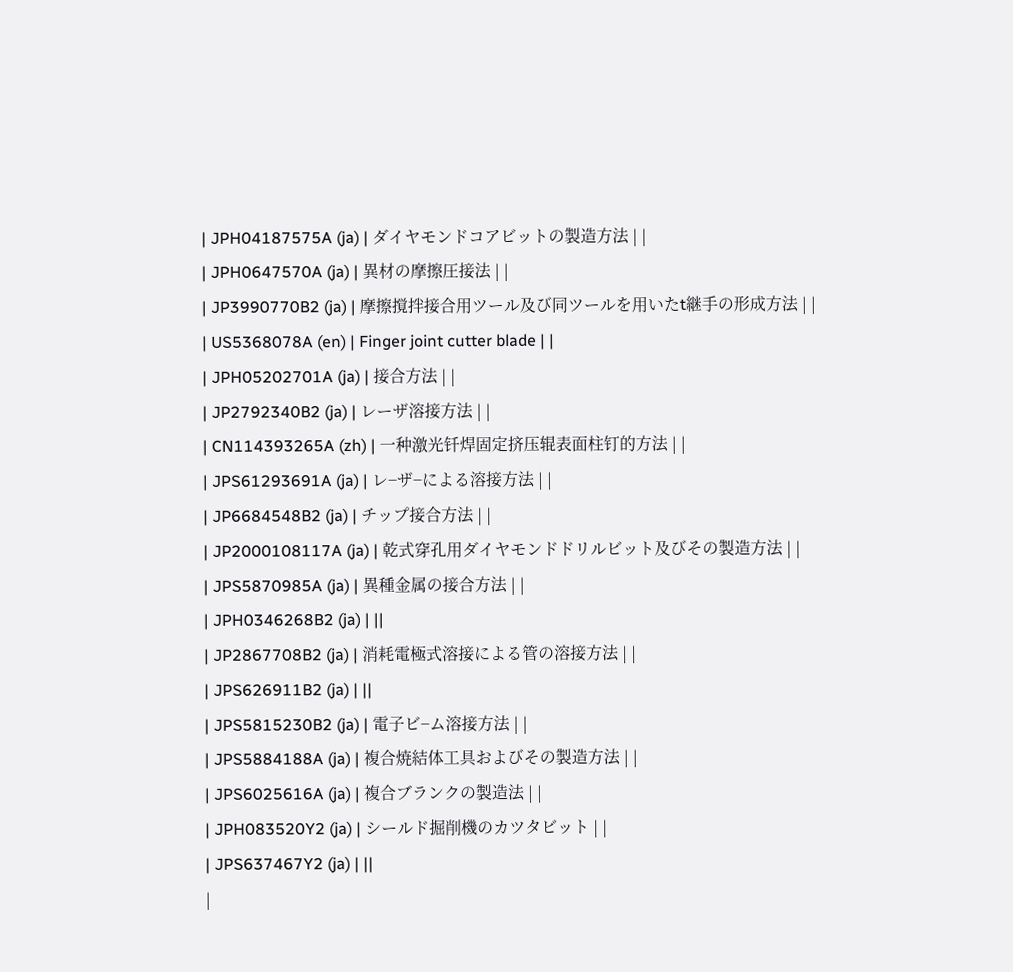| JPH04187575A (ja) | ダイヤモンドコアビットの製造方法 | |
| JPH0647570A (ja) | 異材の摩擦圧接法 | |
| JP3990770B2 (ja) | 摩擦撹拌接合用ツール及び同ツールを用いたt継手の形成方法 | |
| US5368078A (en) | Finger joint cutter blade | |
| JPH05202701A (ja) | 接合方法 | |
| JP2792340B2 (ja) | レーザ溶接方法 | |
| CN114393265A (zh) | 一种激光钎焊固定挤压辊表面柱钉的方法 | |
| JPS61293691A (ja) | レ−ザ−による溶接方法 | |
| JP6684548B2 (ja) | チップ接合方法 | |
| JP2000108117A (ja) | 乾式穿孔用ダイヤモンドドリルビット及びその製造方法 | |
| JPS5870985A (ja) | 異種金属の接合方法 | |
| JPH0346268B2 (ja) | ||
| JP2867708B2 (ja) | 消耗電極式溶接による管の溶接方法 | |
| JPS626911B2 (ja) | ||
| JPS5815230B2 (ja) | 電子ビ−ム溶接方法 | |
| JPS5884188A (ja) | 複合焼結体工具およびその製造方法 | |
| JPS6025616A (ja) | 複合ブランクの製造法 | |
| JPH083520Y2 (ja) | シールド掘削機のカツタビット | |
| JPS637467Y2 (ja) | ||
|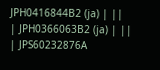JPH0416844B2 (ja) | ||
| JPH0366063B2 (ja) | ||
| JPS60232876A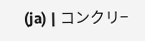(ja) | コンクリ−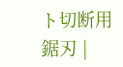ト切断用鋸刃 |